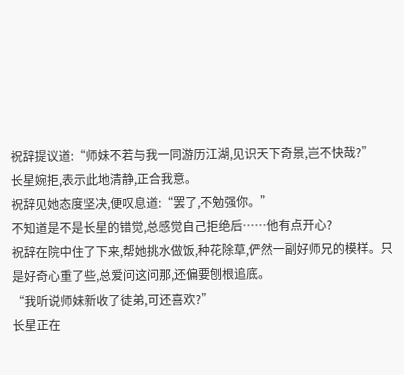祝辞提议道:“师妹不若与我一同游历江湖,见识天下奇景,岂不快哉?”
长星婉拒,表示此地清静,正合我意。
祝辞见她态度坚决,便叹息道:“罢了,不勉强你。”
不知道是不是长星的错觉,总感觉自己拒绝后……他有点开心?
祝辞在院中住了下来,帮她挑水做饭,种花除草,俨然一副好师兄的模样。只是好奇心重了些,总爱问这问那,还偏要刨根追底。
“我听说师妹新收了徒弟,可还喜欢?”
长星正在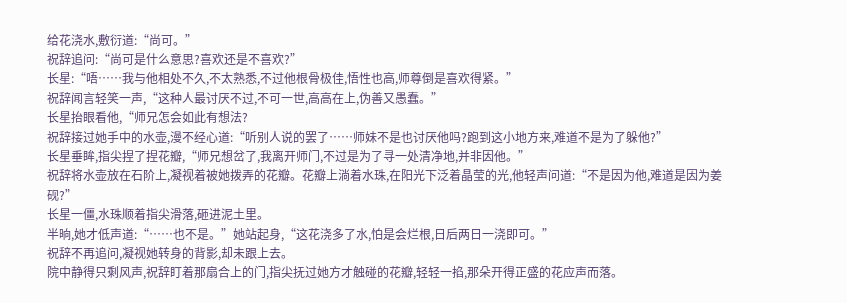给花浇水,敷衍道:“尚可。”
祝辞追问:“尚可是什么意思?喜欢还是不喜欢?”
长星:“唔……我与他相处不久,不太熟悉,不过他根骨极佳,悟性也高,师尊倒是喜欢得紧。”
祝辞闻言轻笑一声,“这种人最讨厌不过,不可一世,高高在上,伪善又愚蠢。”
长星抬眼看他,“师兄怎会如此有想法?
祝辞接过她手中的水壶,漫不经心道:“听别人说的罢了……师妹不是也讨厌他吗?跑到这小地方来,难道不是为了躲他?”
长星垂眸,指尖捏了捏花瓣,“师兄想岔了,我离开师门,不过是为了寻一处清净地,并非因他。”
祝辞将水壶放在石阶上,凝视着被她拨弄的花瓣。花瓣上淌着水珠,在阳光下泛着晶莹的光,他轻声问道:“不是因为他,难道是因为姜砚?”
长星一僵,水珠顺着指尖滑落,砸进泥土里。
半晌,她才低声道:“……也不是。”她站起身,“这花浇多了水,怕是会烂根,日后两日一浇即可。”
祝辞不再追问,凝视她转身的背影,却未跟上去。
院中静得只剩风声,祝辞盯着那扇合上的门,指尖抚过她方才触碰的花瓣,轻轻一掐,那朵开得正盛的花应声而落。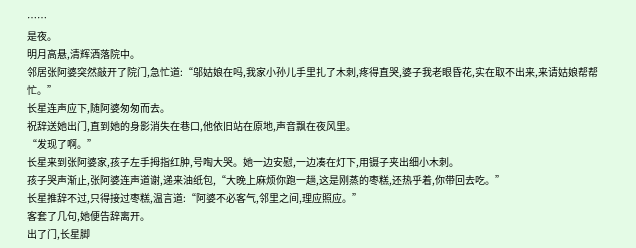……
是夜。
明月高悬,清辉洒落院中。
邻居张阿婆突然敲开了院门,急忙道:“邬姑娘在吗,我家小孙儿手里扎了木刺,疼得直哭,婆子我老眼昏花,实在取不出来,来请姑娘帮帮忙。”
长星连声应下,随阿婆匆匆而去。
祝辞送她出门,直到她的身影消失在巷口,他依旧站在原地,声音飘在夜风里。
“发现了啊。”
长星来到张阿婆家,孩子左手拇指红肿,号啕大哭。她一边安慰,一边凑在灯下,用镊子夹出细小木刺。
孩子哭声渐止,张阿婆连声道谢,递来油纸包,“大晚上麻烦你跑一趟,这是刚蒸的枣糕,还热乎着,你带回去吃。”
长星推辞不过,只得接过枣糕,温言道:“阿婆不必客气,邻里之间,理应照应。”
客套了几句,她便告辞离开。
出了门,长星脚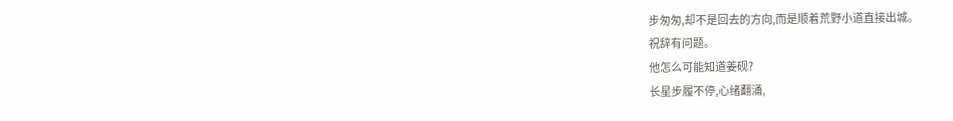步匆匆,却不是回去的方向,而是顺着荒野小道直接出城。
祝辞有问题。
他怎么可能知道姜砚?
长星步履不停,心绪翻涌,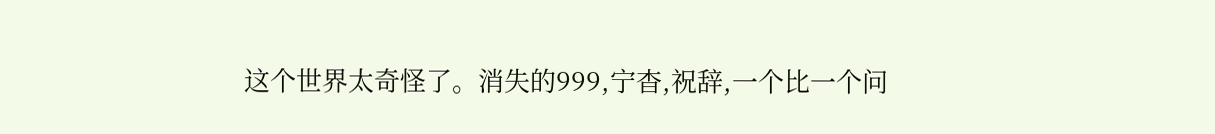这个世界太奇怪了。消失的999,宁杳,祝辞,一个比一个问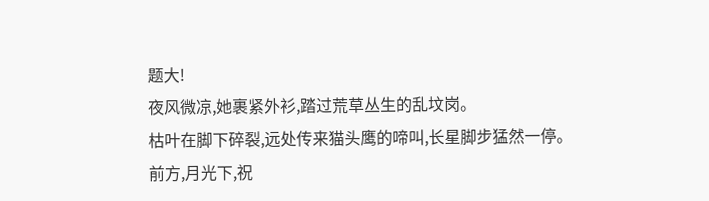题大!
夜风微凉,她裹紧外衫,踏过荒草丛生的乱坟岗。
枯叶在脚下碎裂,远处传来猫头鹰的啼叫,长星脚步猛然一停。
前方,月光下,祝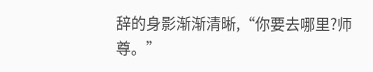辞的身影渐渐清晰,“你要去哪里?师尊。”